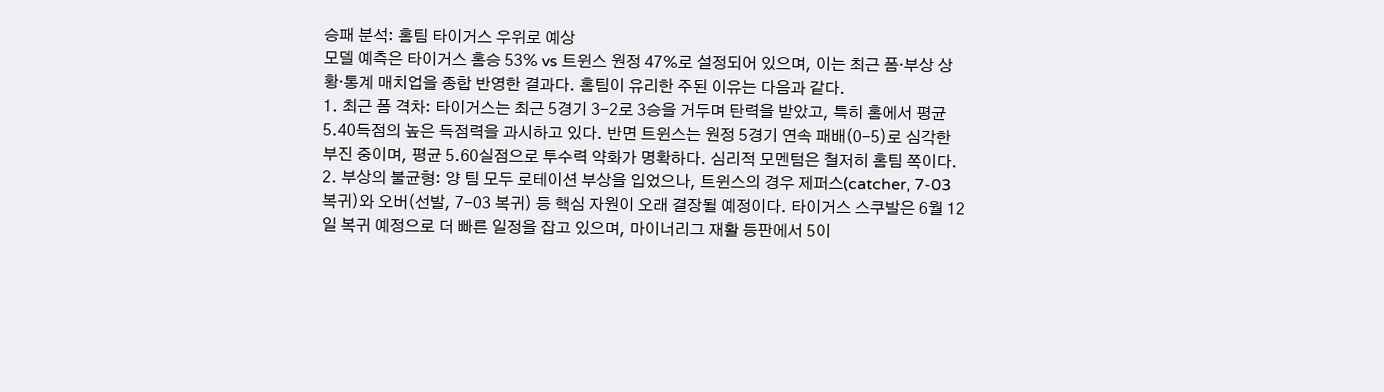승패 분석: 홈팀 타이거스 우위로 예상
모델 예측은 타이거스 홈승 53% vs 트윈스 원정 47%로 설정되어 있으며, 이는 최근 폼·부상 상황·통계 매치업을 종합 반영한 결과다. 홈팀이 유리한 주된 이유는 다음과 같다.
1. 최근 폼 격차: 타이거스는 최근 5경기 3-2로 3승을 거두며 탄력을 받았고, 특히 홈에서 평균 5.40득점의 높은 득점력을 과시하고 있다. 반면 트윈스는 원정 5경기 연속 패배(0-5)로 심각한 부진 중이며, 평균 5.60실점으로 투수력 약화가 명확하다. 심리적 모멘텀은 철저히 홈팀 쪽이다.
2. 부상의 불균형: 양 팀 모두 로테이션 부상을 입었으나, 트윈스의 경우 제퍼스(catcher, 7-03 복귀)와 오버(선발, 7-03 복귀) 등 핵심 자원이 오래 결장될 예정이다. 타이거스 스쿠발은 6월 12일 복귀 예정으로 더 빠른 일정을 잡고 있으며, 마이너리그 재활 등판에서 5이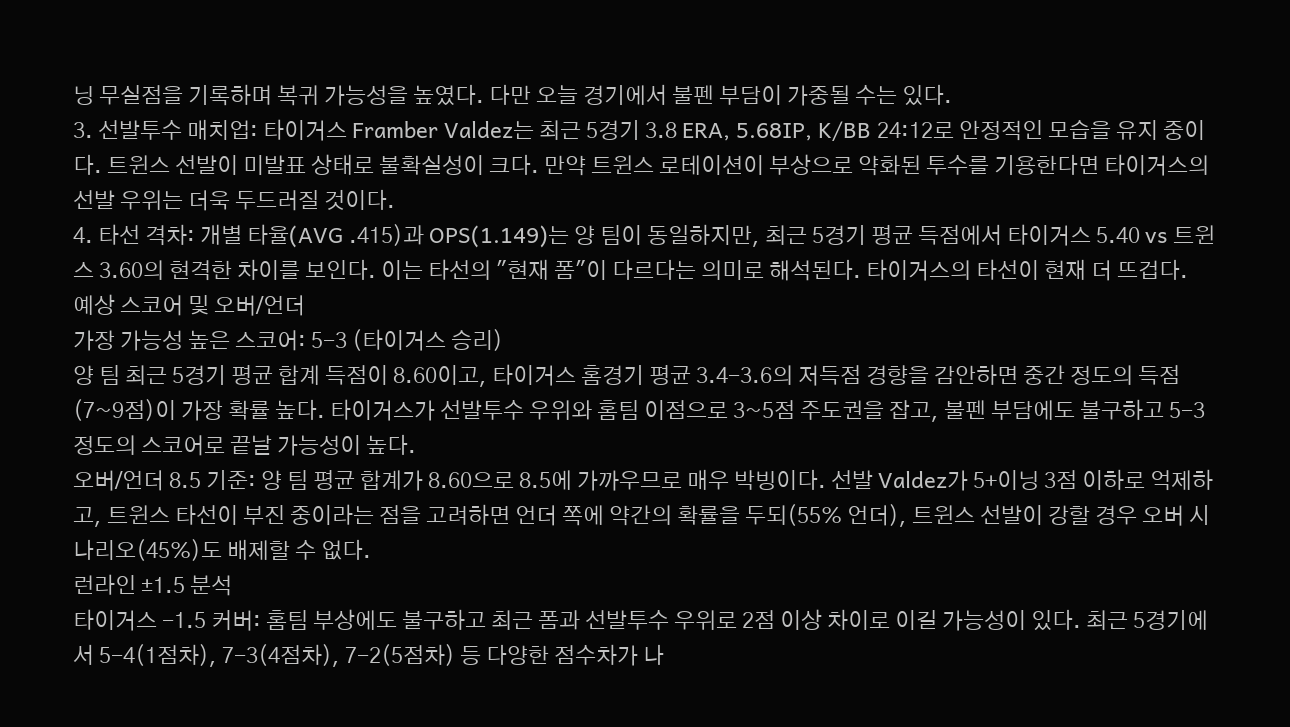닝 무실점을 기록하며 복귀 가능성을 높였다. 다만 오늘 경기에서 불펜 부담이 가중될 수는 있다.
3. 선발투수 매치업: 타이거스 Framber Valdez는 최근 5경기 3.8 ERA, 5.68IP, K/BB 24:12로 안정적인 모습을 유지 중이다. 트윈스 선발이 미발표 상태로 불확실성이 크다. 만약 트윈스 로테이션이 부상으로 약화된 투수를 기용한다면 타이거스의 선발 우위는 더욱 두드러질 것이다.
4. 타선 격차: 개별 타율(AVG .415)과 OPS(1.149)는 양 팀이 동일하지만, 최근 5경기 평균 득점에서 타이거스 5.40 vs 트윈스 3.60의 현격한 차이를 보인다. 이는 타선의 "현재 폼"이 다르다는 의미로 해석된다. 타이거스의 타선이 현재 더 뜨겁다.
예상 스코어 및 오버/언더
가장 가능성 높은 스코어: 5-3 (타이거스 승리)
양 팀 최근 5경기 평균 합계 득점이 8.60이고, 타이거스 홈경기 평균 3.4-3.6의 저득점 경향을 감안하면 중간 정도의 득점(7~9점)이 가장 확률 높다. 타이거스가 선발투수 우위와 홈팀 이점으로 3~5점 주도권을 잡고, 불펜 부담에도 불구하고 5-3 정도의 스코어로 끝날 가능성이 높다.
오버/언더 8.5 기준: 양 팀 평균 합계가 8.60으로 8.5에 가까우므로 매우 박빙이다. 선발 Valdez가 5+이닝 3점 이하로 억제하고, 트윈스 타선이 부진 중이라는 점을 고려하면 언더 쪽에 약간의 확률을 두되(55% 언더), 트윈스 선발이 강할 경우 오버 시나리오(45%)도 배제할 수 없다.
런라인 ±1.5 분석
타이거스 -1.5 커버: 홈팀 부상에도 불구하고 최근 폼과 선발투수 우위로 2점 이상 차이로 이길 가능성이 있다. 최근 5경기에서 5-4(1점차), 7-3(4점차), 7-2(5점차) 등 다양한 점수차가 나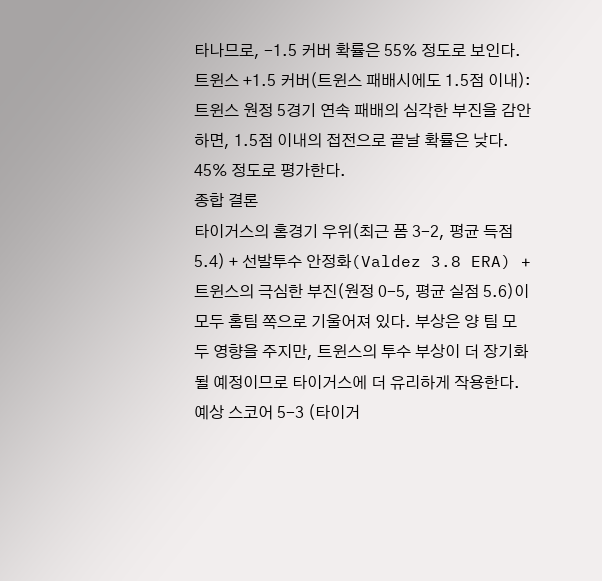타나므로, -1.5 커버 확률은 55% 정도로 보인다.
트윈스 +1.5 커버(트윈스 패배시에도 1.5점 이내): 트윈스 원정 5경기 연속 패배의 심각한 부진을 감안하면, 1.5점 이내의 접전으로 끝날 확률은 낮다. 45% 정도로 평가한다.
종합 결론
타이거스의 홈경기 우위(최근 폼 3-2, 평균 득점 5.4) + 선발투수 안정화(Valdez 3.8 ERA) + 트윈스의 극심한 부진(원정 0-5, 평균 실점 5.6)이 모두 홈팀 쪽으로 기울어져 있다. 부상은 양 팀 모두 영향을 주지만, 트윈스의 투수 부상이 더 장기화될 예정이므로 타이거스에 더 유리하게 작용한다. 예상 스코어 5-3 (타이거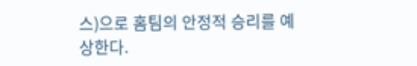스)으로 홈팀의 안정적 승리를 예상한다.